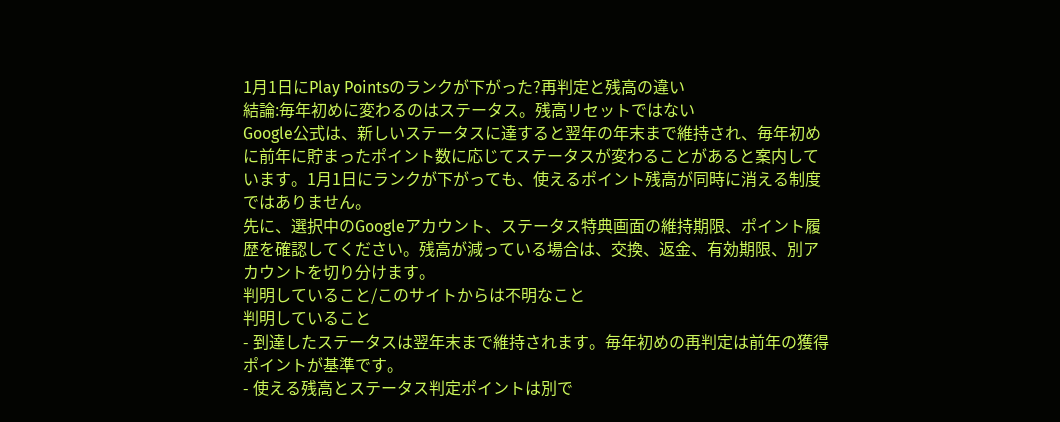1月1日にPlay Pointsのランクが下がった?再判定と残高の違い
結論:毎年初めに変わるのはステータス。残高リセットではない
Google公式は、新しいステータスに達すると翌年の年末まで維持され、毎年初めに前年に貯まったポイント数に応じてステータスが変わることがあると案内しています。1月1日にランクが下がっても、使えるポイント残高が同時に消える制度ではありません。
先に、選択中のGoogleアカウント、ステータス特典画面の維持期限、ポイント履歴を確認してください。残高が減っている場合は、交換、返金、有効期限、別アカウントを切り分けます。
判明していること/このサイトからは不明なこと
判明していること
- 到達したステータスは翌年末まで維持されます。毎年初めの再判定は前年の獲得ポイントが基準です。
- 使える残高とステータス判定ポイントは別で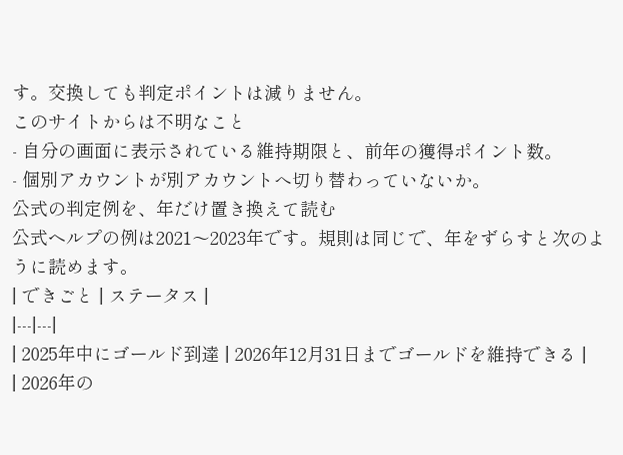す。交換しても判定ポイントは減りません。
このサイトからは不明なこと
- 自分の画面に表示されている維持期限と、前年の獲得ポイント数。
- 個別アカウントが別アカウントへ切り替わっていないか。
公式の判定例を、年だけ置き換えて読む
公式ヘルプの例は2021〜2023年です。規則は同じで、年をずらすと次のように読めます。
| できごと | ステータス |
|---|---|
| 2025年中にゴールド到達 | 2026年12月31日までゴールドを維持できる |
| 2026年の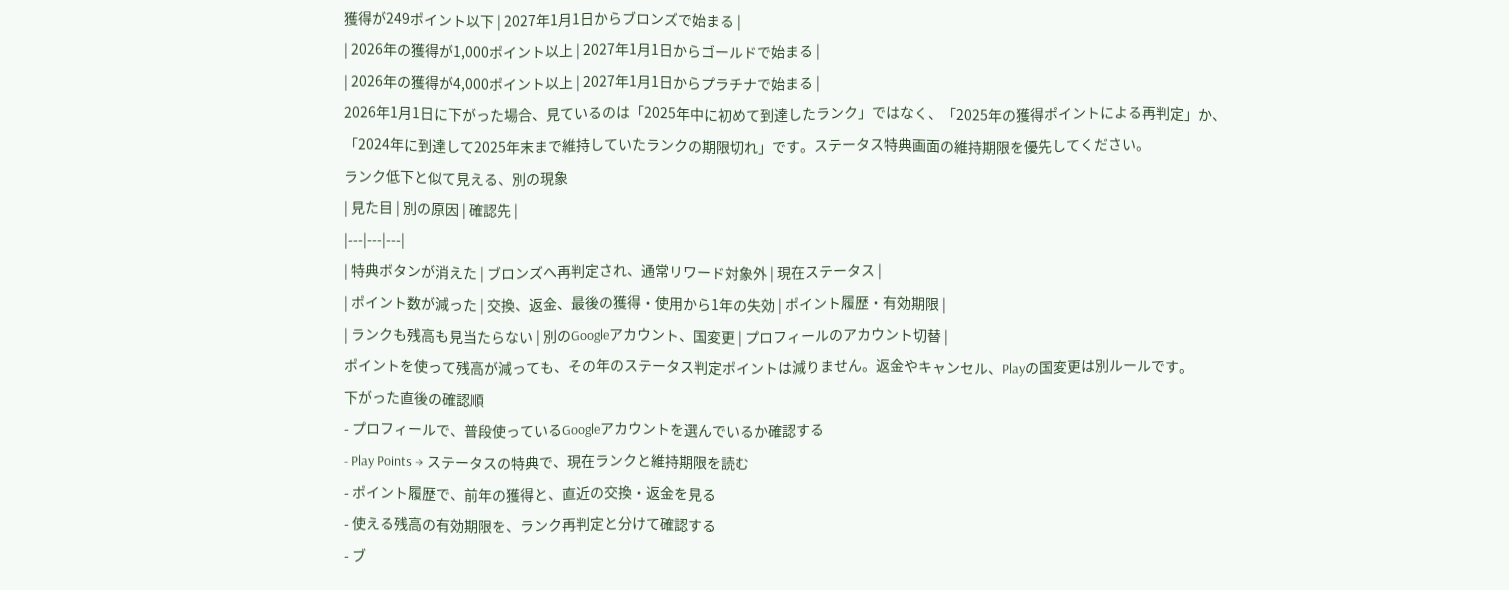獲得が249ポイント以下 | 2027年1月1日からブロンズで始まる |
| 2026年の獲得が1,000ポイント以上 | 2027年1月1日からゴールドで始まる |
| 2026年の獲得が4,000ポイント以上 | 2027年1月1日からプラチナで始まる |
2026年1月1日に下がった場合、見ているのは「2025年中に初めて到達したランク」ではなく、「2025年の獲得ポイントによる再判定」か、「2024年に到達して2025年末まで維持していたランクの期限切れ」です。ステータス特典画面の維持期限を優先してください。
ランク低下と似て見える、別の現象
| 見た目 | 別の原因 | 確認先 |
|---|---|---|
| 特典ボタンが消えた | ブロンズへ再判定され、通常リワード対象外 | 現在ステータス |
| ポイント数が減った | 交換、返金、最後の獲得・使用から1年の失効 | ポイント履歴・有効期限 |
| ランクも残高も見当たらない | 別のGoogleアカウント、国変更 | プロフィールのアカウント切替 |
ポイントを使って残高が減っても、その年のステータス判定ポイントは減りません。返金やキャンセル、Playの国変更は別ルールです。
下がった直後の確認順
- プロフィールで、普段使っているGoogleアカウントを選んでいるか確認する
- Play Points → ステータスの特典で、現在ランクと維持期限を読む
- ポイント履歴で、前年の獲得と、直近の交換・返金を見る
- 使える残高の有効期限を、ランク再判定と分けて確認する
- ブ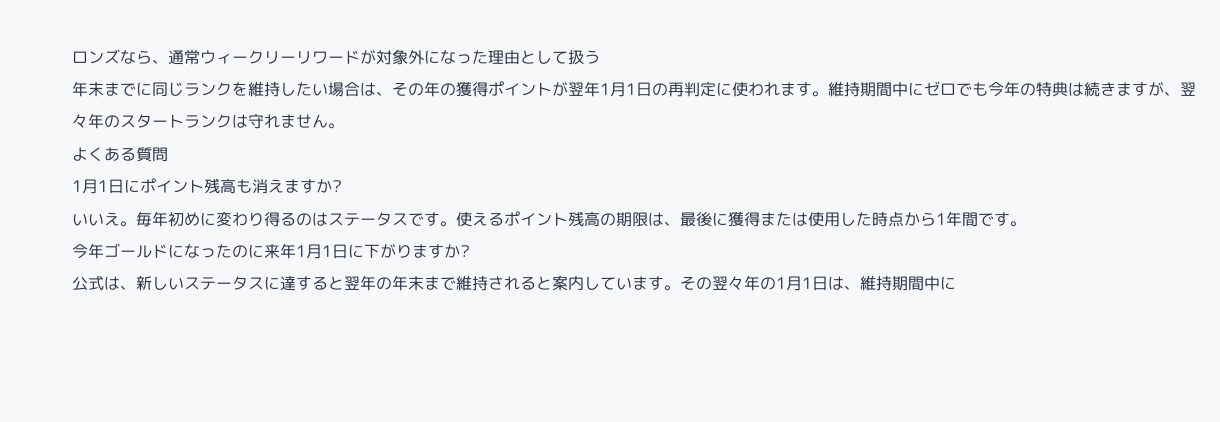ロンズなら、通常ウィークリーリワードが対象外になった理由として扱う
年末までに同じランクを維持したい場合は、その年の獲得ポイントが翌年1月1日の再判定に使われます。維持期間中にゼロでも今年の特典は続きますが、翌々年のスタートランクは守れません。
よくある質問
1月1日にポイント残高も消えますか?
いいえ。毎年初めに変わり得るのはステータスです。使えるポイント残高の期限は、最後に獲得または使用した時点から1年間です。
今年ゴールドになったのに来年1月1日に下がりますか?
公式は、新しいステータスに達すると翌年の年末まで維持されると案内しています。その翌々年の1月1日は、維持期間中に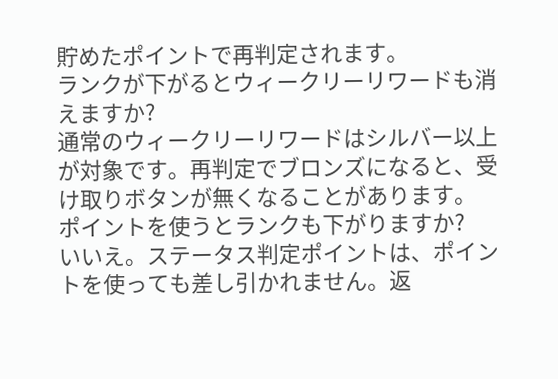貯めたポイントで再判定されます。
ランクが下がるとウィークリーリワードも消えますか?
通常のウィークリーリワードはシルバー以上が対象です。再判定でブロンズになると、受け取りボタンが無くなることがあります。
ポイントを使うとランクも下がりますか?
いいえ。ステータス判定ポイントは、ポイントを使っても差し引かれません。返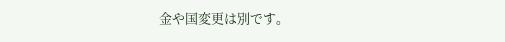金や国変更は別です。